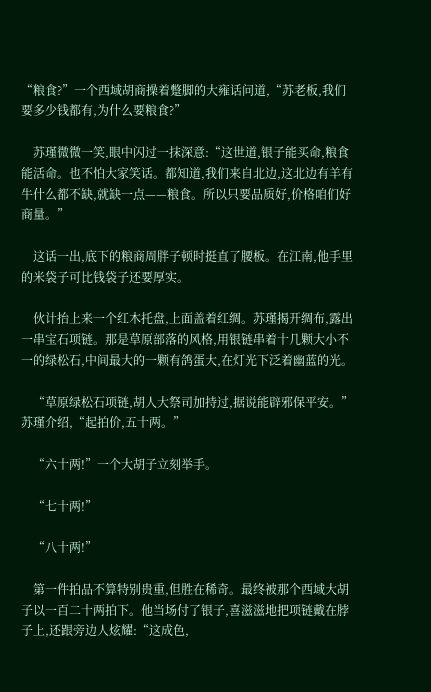“粮食?”一个西域胡商操着蹩脚的大雍话问道,“苏老板,我们要多少钱都有,为什么要粮食?”

    苏瑾微微一笑,眼中闪过一抹深意:“这世道,银子能买命,粮食能活命。也不怕大家笑话。都知道,我们来自北边,这北边有羊有牛什么都不缺,就缺一点——粮食。所以只要品质好,价格咱们好商量。”

    这话一出,底下的粮商周胖子顿时挺直了腰板。在江南,他手里的米袋子可比钱袋子还要厚实。

    伙计抬上来一个红木托盘,上面盖着红绸。苏瑾揭开绸布,露出一串宝石项链。那是草原部落的风格,用银链串着十几颗大小不一的绿松石,中间最大的一颗有鸽蛋大,在灯光下泛着幽蓝的光。

    “草原绿松石项链,胡人大祭司加持过,据说能辟邪保平安。”苏瑾介绍,“起拍价,五十两。”

    “六十两!”一个大胡子立刻举手。

    “七十两!”

    “八十两!”

    第一件拍品不算特别贵重,但胜在稀奇。最终被那个西域大胡子以一百二十两拍下。他当场付了银子,喜滋滋地把项链戴在脖子上,还跟旁边人炫耀:“这成色,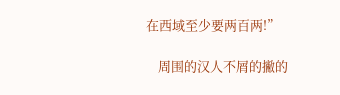在西域至少要两百两!”

    周围的汉人不屑的撇的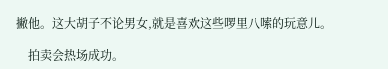撇他。这大胡子不论男女,就是喜欢这些啰里八嗦的玩意儿。

    拍卖会热场成功。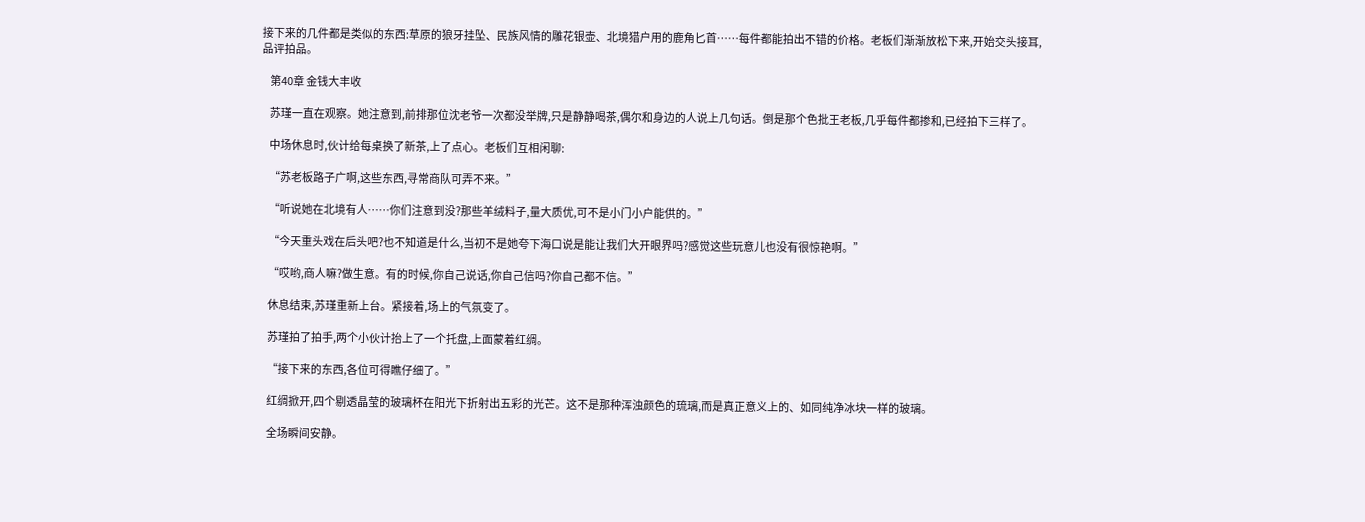接下来的几件都是类似的东西:草原的狼牙挂坠、民族风情的雕花银壶、北境猎户用的鹿角匕首……每件都能拍出不错的价格。老板们渐渐放松下来,开始交头接耳,品评拍品。

    第40章 金钱大丰收

    苏瑾一直在观察。她注意到,前排那位沈老爷一次都没举牌,只是静静喝茶,偶尔和身边的人说上几句话。倒是那个色批王老板,几乎每件都掺和,已经拍下三样了。

    中场休息时,伙计给每桌换了新茶,上了点心。老板们互相闲聊:

    “苏老板路子广啊,这些东西,寻常商队可弄不来。”

    “听说她在北境有人……你们注意到没?那些羊绒料子,量大质优,可不是小门小户能供的。”

    “今天重头戏在后头吧?也不知道是什么,当初不是她夸下海口说是能让我们大开眼界吗?感觉这些玩意儿也没有很惊艳啊。”

    “哎哟,商人嘛?做生意。有的时候,你自己说话,你自己信吗?你自己都不信。”

    休息结束,苏瑾重新上台。紧接着,场上的气氛变了。

    苏瑾拍了拍手,两个小伙计抬上了一个托盘,上面蒙着红绸。

    “接下来的东西,各位可得瞧仔细了。”

    红绸掀开,四个剔透晶莹的玻璃杯在阳光下折射出五彩的光芒。这不是那种浑浊颜色的琉璃,而是真正意义上的、如同纯净冰块一样的玻璃。

    全场瞬间安静。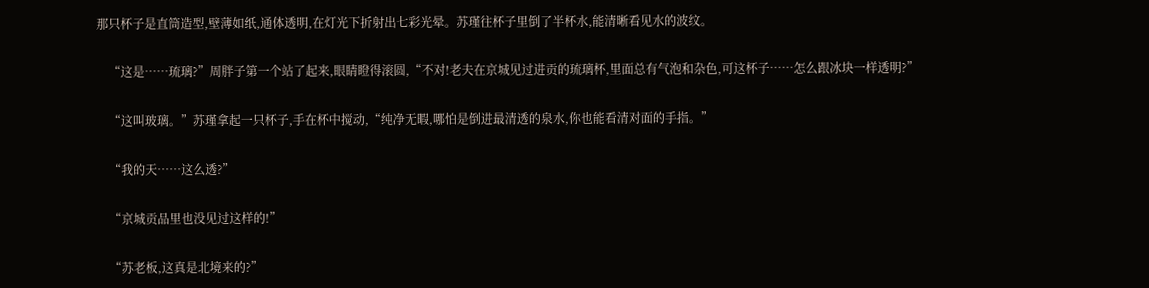那只杯子是直筒造型,壁薄如纸,通体透明,在灯光下折射出七彩光晕。苏瑾往杯子里倒了半杯水,能清晰看见水的波纹。

    “这是……琉璃?”周胖子第一个站了起来,眼睛瞪得滚圆,“不对!老夫在京城见过进贡的琉璃杯,里面总有气泡和杂色,可这杯子……怎么跟冰块一样透明?”

    “这叫玻璃。”苏瑾拿起一只杯子,手在杯中搅动,“纯净无暇,哪怕是倒进最清透的泉水,你也能看清对面的手指。”

    “我的天……这么透?”

    “京城贡品里也没见过这样的!”

    “苏老板,这真是北境来的?”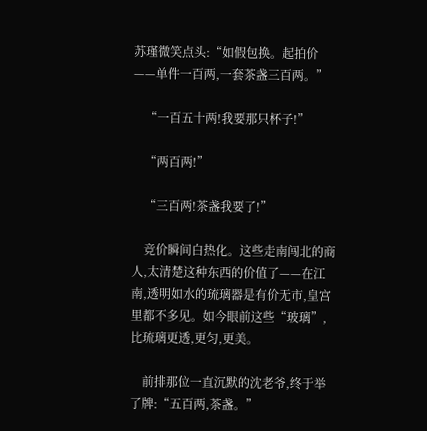苏瑾微笑点头:“如假包换。起拍价——单件一百两,一套茶盏三百两。”

    “一百五十两!我要那只杯子!”

    “两百两!”

    “三百两!茶盏我要了!”

    竞价瞬间白热化。这些走南闯北的商人,太清楚这种东西的价值了——在江南,透明如水的琉璃器是有价无市,皇宫里都不多见。如今眼前这些“玻璃”,比琉璃更透,更匀,更美。

    前排那位一直沉默的沈老爷,终于举了牌:“五百两,茶盏。”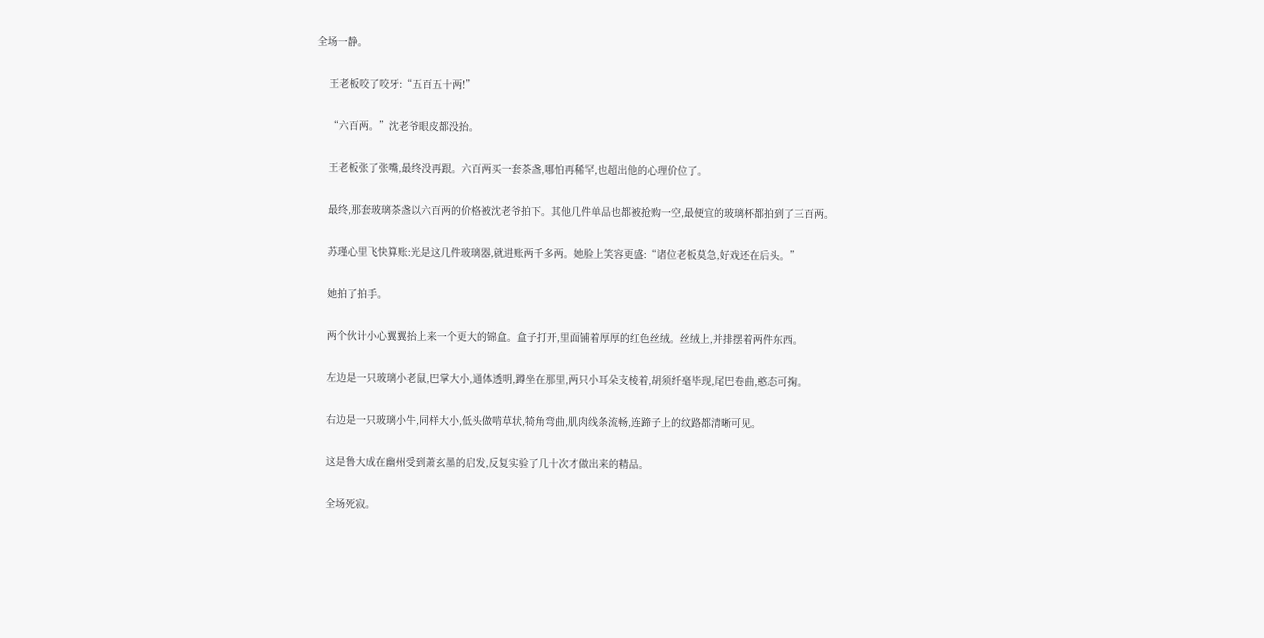全场一静。

    王老板咬了咬牙:“五百五十两!”

    “六百两。”沈老爷眼皮都没抬。

    王老板张了张嘴,最终没再跟。六百两买一套茶盏,哪怕再稀罕,也超出他的心理价位了。

    最终,那套玻璃茶盏以六百两的价格被沈老爷拍下。其他几件单品也都被抢购一空,最便宜的玻璃杯都拍到了三百两。

    苏瑾心里飞快算账:光是这几件玻璃器,就进账两千多两。她脸上笑容更盛:“诸位老板莫急,好戏还在后头。”

    她拍了拍手。

    两个伙计小心翼翼抬上来一个更大的锦盒。盒子打开,里面铺着厚厚的红色丝绒。丝绒上,并排摆着两件东西。

    左边是一只玻璃小老鼠,巴掌大小,通体透明,蹲坐在那里,两只小耳朵支棱着,胡须纤毫毕现,尾巴卷曲,憨态可掬。

    右边是一只玻璃小牛,同样大小,低头做啃草状,犄角弯曲,肌肉线条流畅,连蹄子上的纹路都清晰可见。

    这是鲁大成在幽州受到萧玄墨的启发,反复实验了几十次才做出来的精品。

    全场死寂。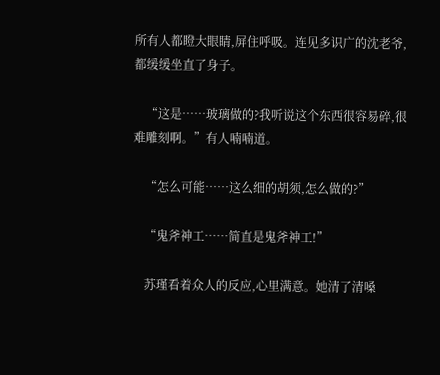所有人都瞪大眼睛,屏住呼吸。连见多识广的沈老爷,都缓缓坐直了身子。

    “这是……玻璃做的?我听说这个东西很容易碎,很难雕刻啊。”有人喃喃道。

    “怎么可能……这么细的胡须,怎么做的?”

    “鬼斧神工……简直是鬼斧神工!”

    苏瑾看着众人的反应,心里满意。她清了清嗓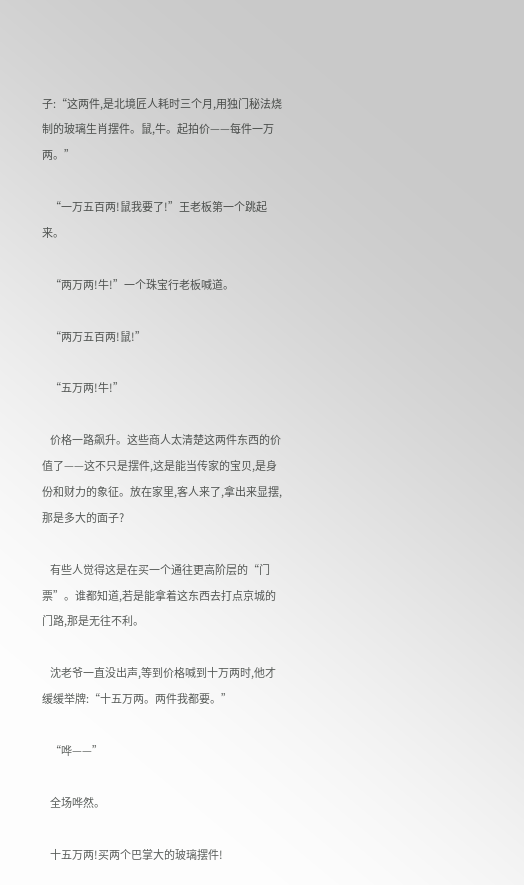子:“这两件,是北境匠人耗时三个月,用独门秘法烧制的玻璃生肖摆件。鼠,牛。起拍价——每件一万两。”

    “一万五百两!鼠我要了!”王老板第一个跳起来。

    “两万两!牛!”一个珠宝行老板喊道。

    “两万五百两!鼠!”

    “五万两!牛!”

    价格一路飙升。这些商人太清楚这两件东西的价值了——这不只是摆件,这是能当传家的宝贝,是身份和财力的象征。放在家里,客人来了,拿出来显摆,那是多大的面子?

    有些人觉得这是在买一个通往更高阶层的“门票”。谁都知道,若是能拿着这东西去打点京城的门路,那是无往不利。

    沈老爷一直没出声,等到价格喊到十万两时,他才缓缓举牌:“十五万两。两件我都要。”

    “哗——”

    全场哗然。

    十五万两!买两个巴掌大的玻璃摆件!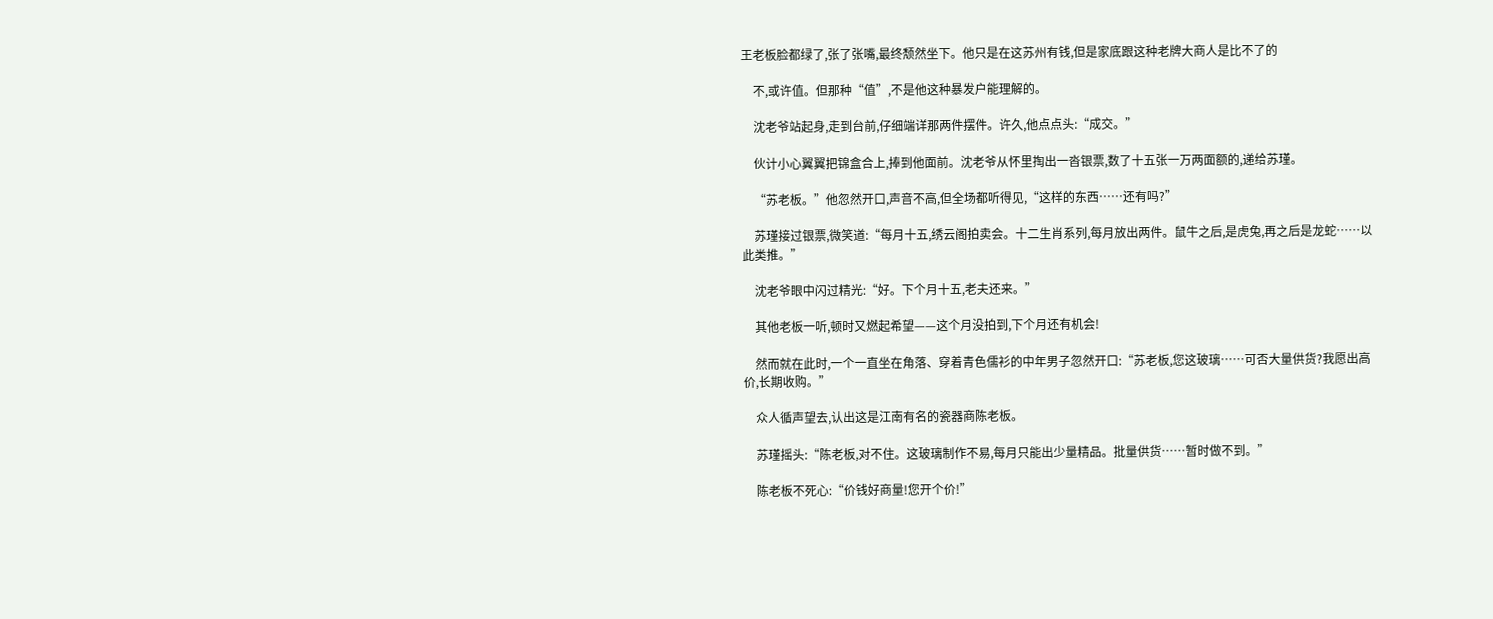王老板脸都绿了,张了张嘴,最终颓然坐下。他只是在这苏州有钱,但是家底跟这种老牌大商人是比不了的

    不,或许值。但那种“值”,不是他这种暴发户能理解的。

    沈老爷站起身,走到台前,仔细端详那两件摆件。许久,他点点头:“成交。”

    伙计小心翼翼把锦盒合上,捧到他面前。沈老爷从怀里掏出一沓银票,数了十五张一万两面额的,递给苏瑾。

    “苏老板。”他忽然开口,声音不高,但全场都听得见,“这样的东西……还有吗?”

    苏瑾接过银票,微笑道:“每月十五,绣云阁拍卖会。十二生肖系列,每月放出两件。鼠牛之后,是虎兔,再之后是龙蛇……以此类推。”

    沈老爷眼中闪过精光:“好。下个月十五,老夫还来。”

    其他老板一听,顿时又燃起希望——这个月没拍到,下个月还有机会!

    然而就在此时,一个一直坐在角落、穿着青色儒衫的中年男子忽然开口:“苏老板,您这玻璃……可否大量供货?我愿出高价,长期收购。”

    众人循声望去,认出这是江南有名的瓷器商陈老板。

    苏瑾摇头:“陈老板,对不住。这玻璃制作不易,每月只能出少量精品。批量供货……暂时做不到。”

    陈老板不死心:“价钱好商量!您开个价!”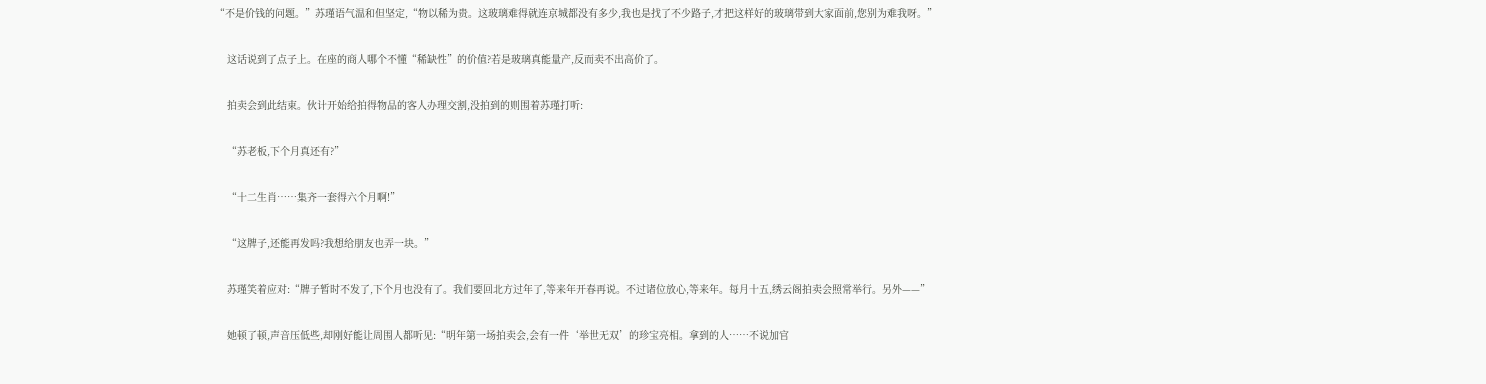“不是价钱的问题。”苏瑾语气温和但坚定,“物以稀为贵。这玻璃难得就连京城都没有多少,我也是找了不少路子,才把这样好的玻璃带到大家面前,您别为难我呀。”

    这话说到了点子上。在座的商人哪个不懂“稀缺性”的价值?若是玻璃真能量产,反而卖不出高价了。

    拍卖会到此结束。伙计开始给拍得物品的客人办理交割,没拍到的则围着苏瑾打听:

    “苏老板,下个月真还有?”

    “十二生肖……集齐一套得六个月啊!”

    “这牌子,还能再发吗?我想给朋友也弄一块。”

    苏瑾笑着应对:“牌子暂时不发了,下个月也没有了。我们要回北方过年了,等来年开春再说。不过诸位放心,等来年。每月十五,绣云阁拍卖会照常举行。另外——”

    她顿了顿,声音压低些,却刚好能让周围人都听见:“明年第一场拍卖会,会有一件‘举世无双’的珍宝亮相。拿到的人……不说加官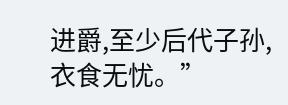进爵,至少后代子孙,衣食无忧。”